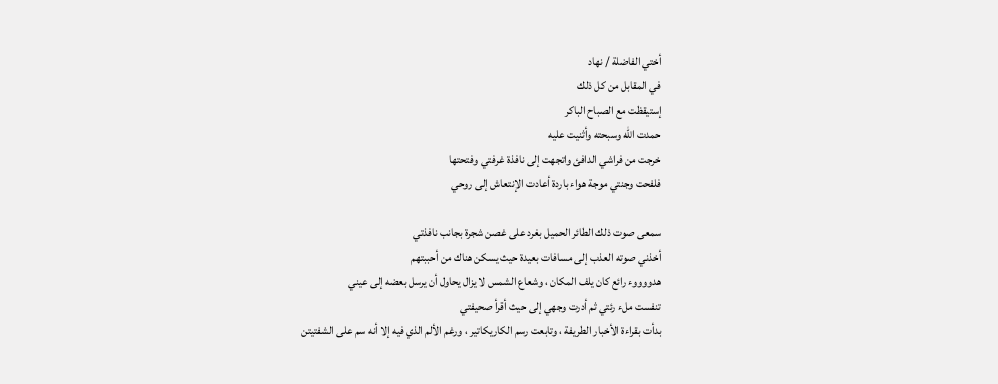أختي الفاضلة / نهاد
في المقابل من كل ذلك
إستيقظت مع الصباح الباكر
حمدت الله وسبحته وأثنيت عليه
خرجت من فراشي الدافئ واتجهت إلى نافذة غرفتي وفتحتها
فلفحت وجنتي موجة هواء باردة أعادت الإنتعاش إلى روحي

سمعى صوت ذلك الطائر الحميل بغرد على غصن شجرة بجانب نافذتي
أخذني صوته العذب إلى مسافات بعيدة حيث يسكن هناك من أحببتهم
هدووووء رائع كان يلف المكان ، وشعاع الشمس لا يزال يحاول أن يرسل بعضه إلى عيني
تنفست ملء رئتي ثم أدرت وجهي إلى حيث أقرأ صحيفتي
بدأت بقراءة الأخبار الطريفة ، وتابعت رسم الكاريكاتير ، ورغم الألم الذي فيه إلا أنه سم على الشفتيتن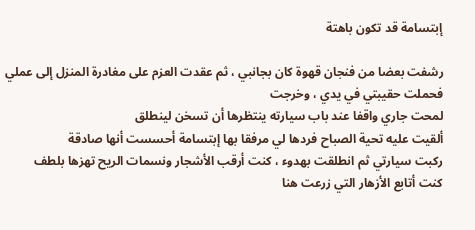إبتسامة قد تكون باهتة

رشفت بعضا من فنجان قهوة كان بجانبي ، ثم عقدت العزم على مغادرة المنزل إلى عملي
فحملت حقيبتي في يدي ، وخرجت
لمحت جاري واقفا عند باب سيارته ينتظرها أن تسخن لينطلق
ألقيت عليه تحية الصباح فردها لي مرفقا بها إبتسامة أحسست أنها صادقة
ركبت سيارتي ثم انطلقت بهدوء ، كنت أرقب الأشجار ونسمات الريح تهزها بلطف
كنت أتابع الأزهار التي زرعت هنا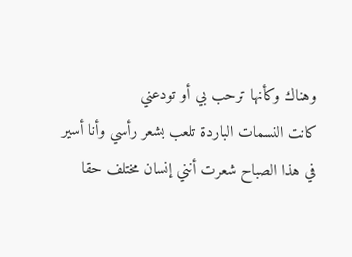وهناك وكأنها ترحب بي أو تودعني
كانت النسمات الباردة تلعب بشعر رأسي وأنا أسير
في هذا الصباح شعرت أنني إنسان مختلف حقا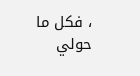، فكل ما حولي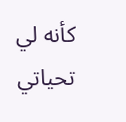كأنه لي
تحياتي